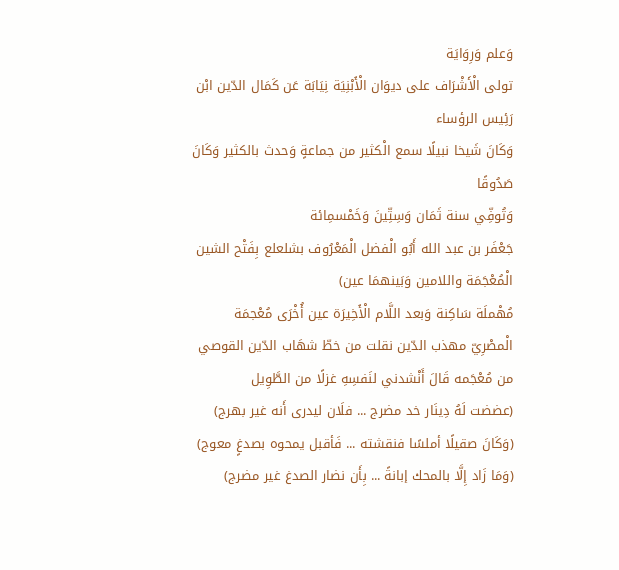وَعلم وَرِوَايَة
تولى الْأَشْرَاف على ديوَان الْأَبْنِيَة نِيَابَة عَن كَمَال الدّين ابْن رَئِيس الرؤساء
وَكَانَ شَيخا نبيلًا سمع الْكثير من جماعةٍ وَحدث بالكثير وَكَانَ صَدُوقًا
وَتُوفِّي سنة ثَمَان وَسِتِّينَ وَخَمْسمِائة
جَعْفَر بن عبد الله أَبُو الْفضل الْمَعْرُوف بشلعلع بِفَتْح الشين الْمُعْجَمَة واللامين وَبَينهمَا عين)
مُهْملَة سَاكِنة وَبعد اللَّام الْأَخِيرَة عين أُخْرَى مُعْجمَة الْمصْرِيّ مهذب الدّين نقلت من خطّ شهَاب الدّين القوصي من مُعْجَمه قَالَ أَنْشدني لنَفسِهِ غزلًا من الطَّوِيل
(عضضت لَهُ دِينَار خد مضرج ... فلَان ليدرى أَنه غير بهرج)
(وَكَانَ صقيلًا أملسًا فنقشته ... فَأقبل يمحوه بصدغٍ معوج)
(وَمَا زَاد إِلَّا بالمحك إبانةً ... بِأَن نضار الصدغ غير مضرج)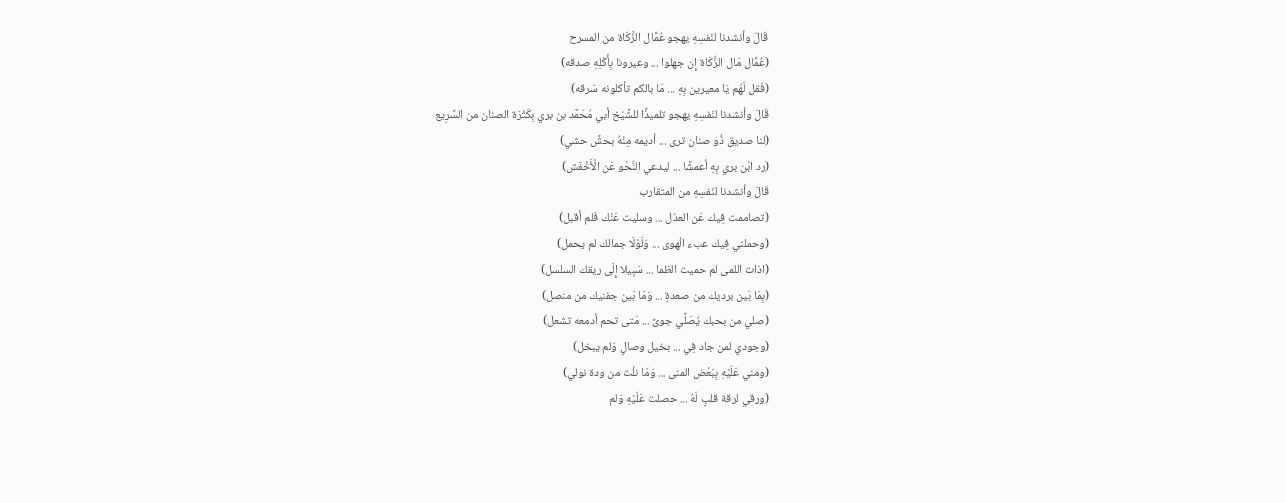قَالَ وأنشدنا لنَفسِهِ يهجو عُمَّال الزَّكَاة من المسرح
(عُمَّال مَال الزَّكَاة إِن جهلوا ... وعيرونا بِأَكْلِهِ صدقه)
(فَقل لَهُم يَا معيرين بِهِ ... مَا بالكم تأكلونه سَرقه)
قَالَ وأنشدنا لنَفسِهِ يهجو تلميذًا للشَّيْخ أبي مُحَمَّد بن بري بِكَثْرَة الصنان من السَّرِيع
(لنا صديق ذُو صنان ترى ... أديمه مِنْهُ بحشً حشي)
(رد ابْن بري بِهِ أعمشًا ... ليدعي النَّحْو عَن الْأَخْفَش)
قَالَ وأنشدنا لنَفسِهِ من المتقارب
(تصاممت فِيك عَن العذل ... وسليت عَنْك فَلم أقبل)
(وحملني فِيك عبء الْهوى ... وَلَوْلَا جمالك لم يحمل)
(اذات اللمى لم حميت الظما ... سَبِيلا إِلَى ريقك السلسل)
(بِمَا بَين برديك من صعدةٍ ... وَمَا بَين جفنيك من منصل)
(صلي من بحبك يُصَلِّي جوىً ... مَتى تحم أدمعه تشعل)
(وجودي لمن جاد فِي ... بخيل وصالٍ وَلم يبخل)
(ومني عَلَيْهِ بِبَعْض المنى ... وَمَا نلْت من ودة نولي)
(ورقي لرقة قلبٍ لَهُ ... حصلت عَلَيْهِ وَلم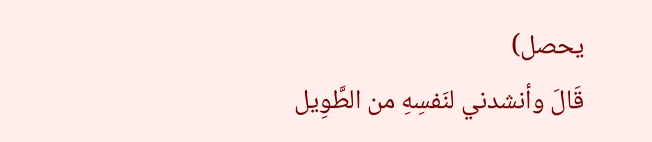يحصل)
قَالَ وأنشدني لنَفسِهِ من الطَّوِيل